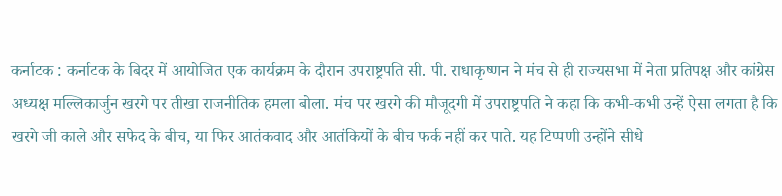कर्नाटक : कर्नाटक के बिदर में आयोजित एक कार्यक्रम के दौरान उपराष्ट्रपति सी. पी. राधाकृष्णन ने मंच से ही राज्यसभा में नेता प्रतिपक्ष और कांग्रेस अध्यक्ष मल्लिकार्जुन खरगे पर तीखा राजनीतिक हमला बोला. मंच पर खरगे की मौजूदगी में उपराष्ट्रपति ने कहा कि कभी‑कभी उन्हें ऐसा लगता है कि खरगे जी काले और सफेद के बीच, या फिर आतंकवाद और आतंकियों के बीच फर्क नहीं कर पाते. यह टिप्पणी उन्होंने सीधे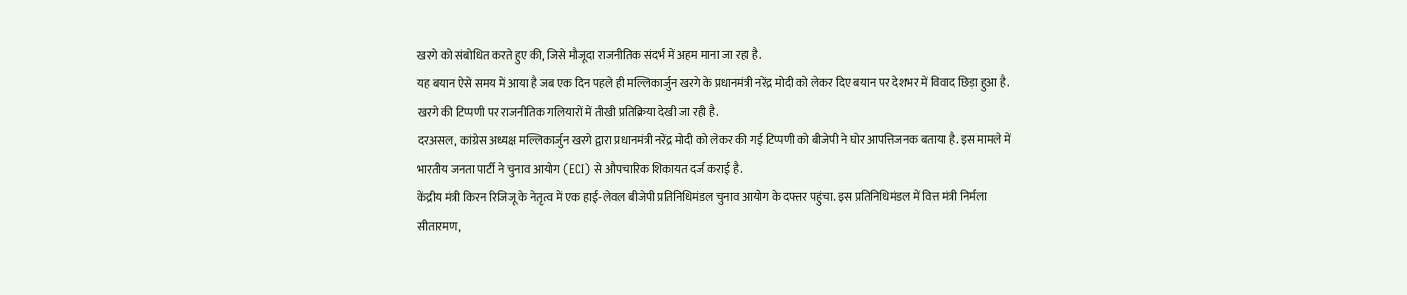खरगे को संबोधित करते हुए की, जिसे मौजूदा राजनीतिक संदर्भ में अहम माना जा रहा है.
यह बयान ऐसे समय में आया है जब एक दिन पहले ही मल्लिकार्जुन खरगे के प्रधानमंत्री नरेंद्र मोदी को लेकर दिए बयान पर देशभर में विवाद छिड़ा हुआ है. खरगे की टिप्पणी पर राजनीतिक गलियारों में तीखी प्रतिक्रिया देखी जा रही है.
दरअसल, कांग्रेस अध्यक्ष मल्लिकार्जुन खरगे द्वारा प्रधानमंत्री नरेंद्र मोदी को लेकर की गई टिप्पणी को बीजेपी ने घोर आपत्तिजनक बताया है. इस मामले में भारतीय जनता पार्टी ने चुनाव आयोग (ECI) से औपचारिक शिकायत दर्ज कराई है.
केंद्रीय मंत्री किरन रिजिजू के नेतृत्व में एक हाई‑लेवल बीजेपी प्रतिनिधिमंडल चुनाव आयोग के दफ्तर पहुंचा. इस प्रतिनिधिमंडल में वित्त मंत्री निर्मला सीतारमण,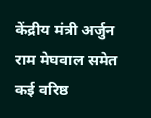केंद्रीय मंत्री अर्जुन राम मेघवाल समेत कई वरिष्ठ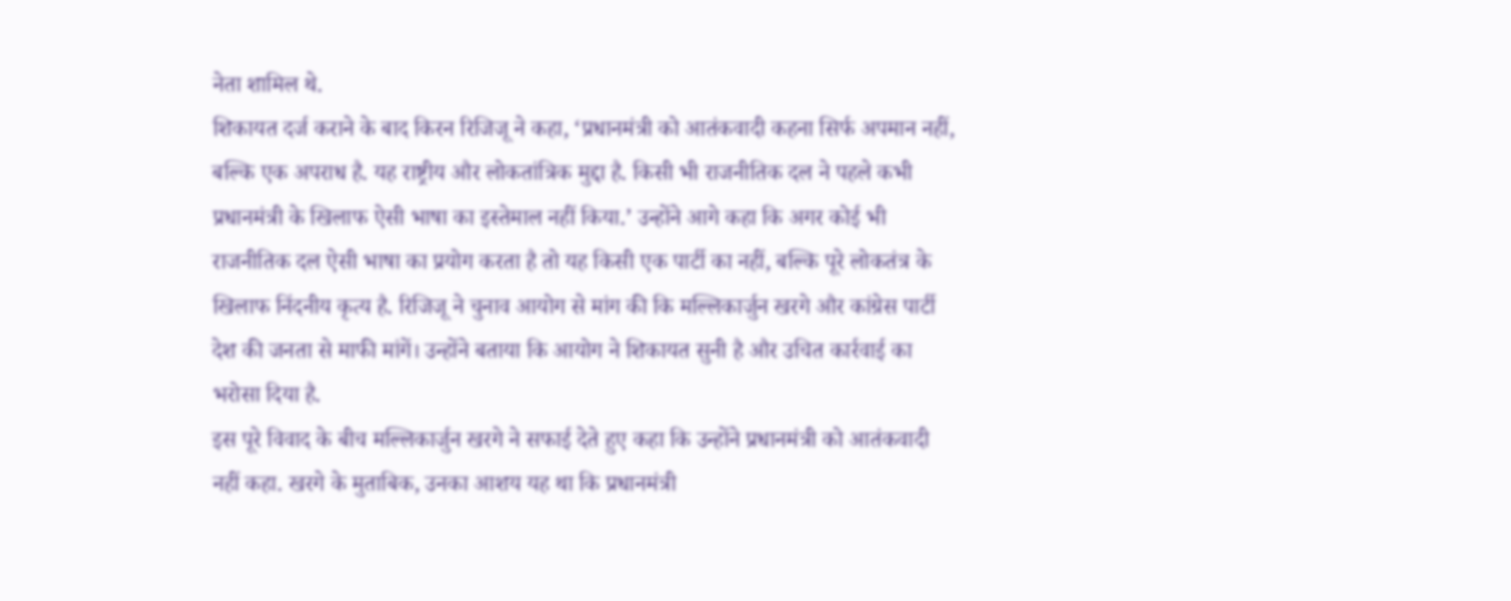नेता शामिल थे.
शिकायत दर्ज कराने के बाद किरन रिजिजू ने कहा, ‘प्रधानमंत्री को आतंकवादी कहना सिर्फ अपमान नहीं, बल्कि एक अपराध है. यह राष्ट्रीय और लोकतांत्रिक मुद्दा है. किसी भी राजनीतिक दल ने पहले कभी प्रधानमंत्री के खिलाफ ऐसी भाषा का इस्तेमाल नहीं किया.’ उन्होंने आगे कहा कि अगर कोई भी राजनीतिक दल ऐसी भाषा का प्रयोग करता है तो यह किसी एक पार्टी का नहीं, बल्कि पूरे लोकतंत्र के खिलाफ निंदनीय कृत्य है. रिजिजू ने चुनाव आयोग से मांग की कि मल्लिकार्जुन खरगे और कांग्रेस पार्टी देश की जनता से माफी मांगें। उन्होंने बताया कि आयोग ने शिकायत सुनी है और उचित कार्रवाई का भरोसा दिया है.
इस पूरे विवाद के बीच मल्लिकार्जुन खरगे ने सफाई देते हुए कहा कि उन्होंने प्रधानमंत्री को आतंकवादी नहीं कहा. खरगे के मुताबिक, उनका आशय यह था कि प्रधानमंत्री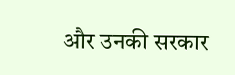और उनकी सरकार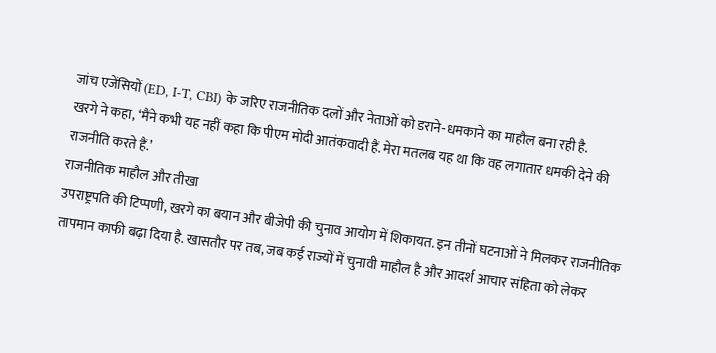जांच एजेंसियों (ED, I‑T, CBI) के जरिए राजनीतिक दलों और नेताओं को डराने‑धमकाने का माहौल बना रही है.
खरगे ने कहा, ‘मैंने कभी यह नहीं कहा कि पीएम मोदी आतंकवादी हैं. मेरा मतलब यह था कि वह लगातार धमकी देने की राजनीति करते हैं.’
राजनीतिक माहौल और तीखा
उपराष्ट्रपति की टिप्पणी, खरगे का बयान और बीजेपी की चुनाव आयोग में शिकायत. इन तीनों घटनाओं ने मिलकर राजनीतिक तापमान काफी बढ़ा दिया है. खासतौर पर तब, जब कई राज्यों में चुनावी माहौल है और आदर्श आचार संहिता को लेकर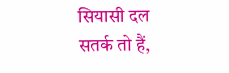सियासी दल सतर्क तो हैं,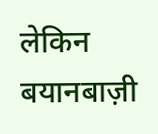लेकिन बयानबाज़ी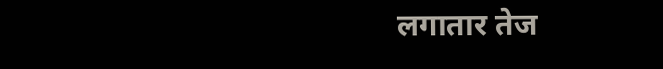लगातार तेज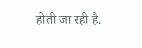होती जा रही है.